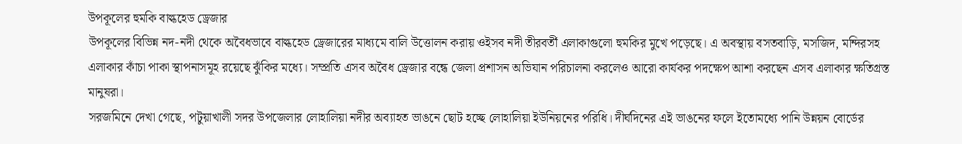উপকূলের হুমকি বাল্কহেড ড্রেজার
উপকূলের বিভিন্ন নদ-নদী থেকে অবৈধভাবে বাল্কহেড ড্রেজারের মাধ্যমে বালি উত্তোলন করায় ওইসব নদী তীরবর্তী এলাকাগুলো হুমকির মুখে পড়েছে। এ অবস্থায় বসতবাড়ি, মসজিদ, মন্দিরসহ এলাকার কাঁচা পাকা স্থাপনাসমূহ রয়েছে ঝুঁকির মধ্যে। সম্প্রতি এসব অবৈধ ড্রেজার বন্ধে জেলা প্রশাসন অভিযান পরিচালনা করলেও আরো কার্যকর পদক্ষেপ আশা করছেন এসব এলাকার ক্ষতিগ্রস্ত মানুষরা।
সরজমিনে দেখা গেছে, পটুয়াখালী সদর উপজেলার লোহালিয়া নদীর অব্যাহত ভাঙনে ছোট হচ্ছে লোহালিয়া ইউনিয়নের পরিধি। দীর্ঘদিনের এই ভাঙনের ফলে ইতোমধ্যে পানি উন্নয়ন বোর্ডের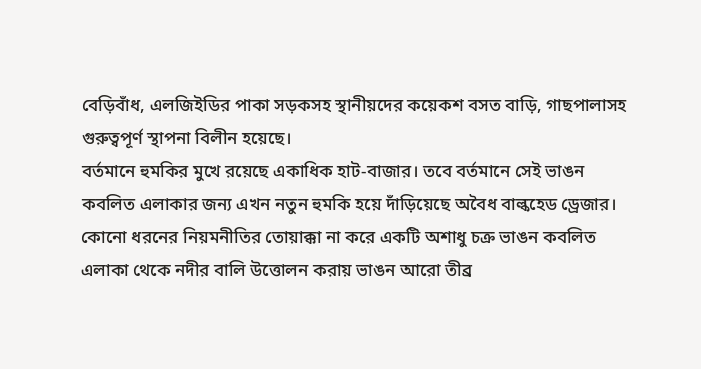বেড়িবাঁধ, এলজিইডির পাকা সড়কসহ স্থানীয়দের কয়েকশ বসত বাড়ি, গাছপালাসহ গুরুত্বপূর্ণ স্থাপনা বিলীন হয়েছে।
বর্তমানে হুমকির মুখে রয়েছে একাধিক হাট-বাজার। তবে বর্তমানে সেই ভাঙন কবলিত এলাকার জন্য এখন নতুন হুমকি হয়ে দাঁড়িয়েছে অবৈধ বাল্কহেড ড্রেজার। কোনো ধরনের নিয়মনীতির তোয়াক্কা না করে একটি অশাধু চক্র ভাঙন কবলিত এলাকা থেকে নদীর বালি উত্তোলন করায় ভাঙন আরো তীব্র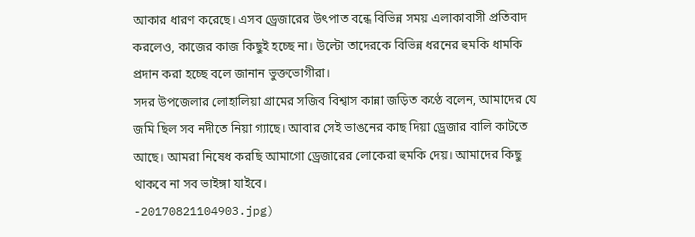আকার ধারণ করেছে। এসব ড্রেজারের উৎপাত বন্ধে বিভিন্ন সময় এলাকাবাসী প্রতিবাদ করলেও, কাজের কাজ কিছুই হচ্ছে না। উল্টো তাদেরকে বিভিন্ন ধরনের হুমকি ধামকি প্রদান করা হচ্ছে বলে জানান ভুক্তভোগীরা।
সদর উপজেলার লোহালিয়া গ্রামের সজিব বিশ্বাস কান্না জড়িত কণ্ঠে বলেন, আমাদের যে জমি ছিল সব নদীতে নিয়া গ্যাছে। আবার সেই ভাঙনের কাছ দিয়া ড্রেজার বালি কাটতে আছে। আমরা নিষেধ করছি আমাগো ড্রেজারের লোকেরা হুমকি দেয়। আমাদের কিছু থাকবে না সব ভাইঙ্গা যাইবে।
-20170821104903.jpg)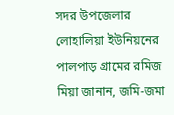সদর উপজেলার লোহালিয়া ইউনিয়নের পালপাড় গ্রামের রমিজ মিয়া জানান, জমি-জমা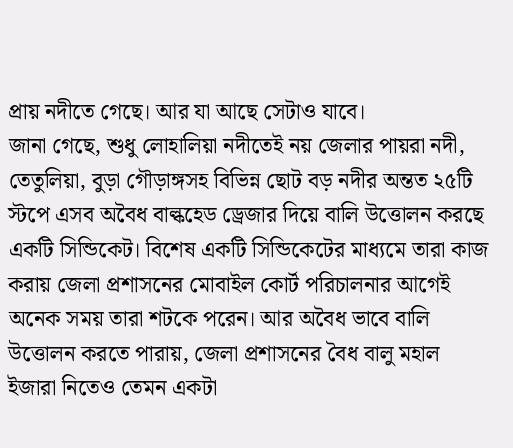প্রায় নদীতে গেছে। আর যা আছে সেটাও যাবে।
জানা গেছে, শুধু লোহালিয়া নদীতেই নয় জেলার পায়রা নদী, তেতুলিয়া, বুড়া গৌড়াঙ্গসহ বিভিন্ন ছোট বড় নদীর অন্তত ২৫টি স্টপে এসব অবৈধ বাল্কহেড ড্রেজার দিয়ে বালি উত্তোলন করছে একটি সিন্ডিকেট। বিশেষ একটি সিন্ডিকেটের মাধ্যমে তারা কাজ করায় জেলা প্রশাসনের মোবাইল কোর্ট পরিচালনার আগেই অনেক সময় তারা শটকে পরেন। আর অবৈধ ভাবে বালি উত্তোলন করতে পারায়, জেলা প্রশাসনের বৈধ বালু মহাল ইজারা নিতেও তেমন একটা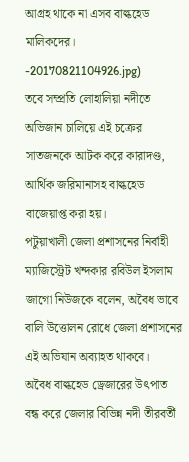আগ্রহ থাকে না এসব বাল্কহেড মালিকদের।
-20170821104926.jpg)
তবে সম্প্রতি লোহালিয়া নদীতে অভিজান চালিয়ে এই চক্রের সাতজনকে আটক করে কারাদণ্ড, আর্থিক জরিমানাসহ বাল্কহেড বাজেয়াপ্ত করা হয়।
পটুয়াখালী জেলা প্রশাসনের নির্বাহী ম্যাজিস্ট্রেট খন্দকার রবিউল ইসলাম জাগো নিউজকে বলেন, অবৈধ ভাবে বালি উত্তোলন রোধে জেলা প্রশাসনের এই অভিযান অব্যাহত থাকবে।
অবৈধ বাল্কহেড ড্রেজারের উৎপাত বন্ধ করে জেলার বিভিন্ন নদী তীরবর্তী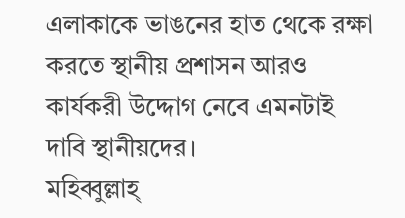এলাকাকে ভাঙনের হাত থেকে রক্ষা করতে স্থানীয় প্রশাসন আরও কার্যকরী উদ্দোগ নেবে এমনটাই দাবি স্থানীয়দের।
মহিব্বুল্লাহ্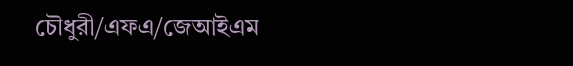চৌধুরী/এফএ/জেআইএম